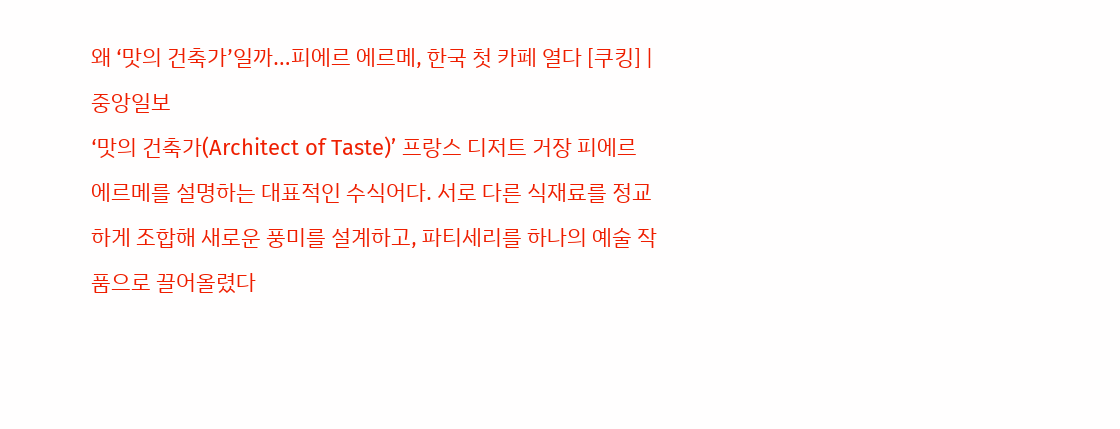왜 ‘맛의 건축가’일까…피에르 에르메, 한국 첫 카페 열다 [쿠킹] | 중앙일보
‘맛의 건축가(Architect of Taste)’ 프랑스 디저트 거장 피에르 에르메를 설명하는 대표적인 수식어다. 서로 다른 식재료를 정교하게 조합해 새로운 풍미를 설계하고, 파티세리를 하나의 예술 작품으로 끌어올렸다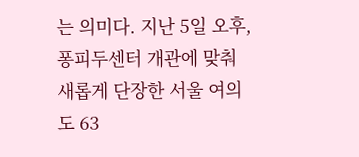는 의미다. 지난 5일 오후, 퐁피두센터 개관에 맞춰 새롭게 단장한 서울 여의도 63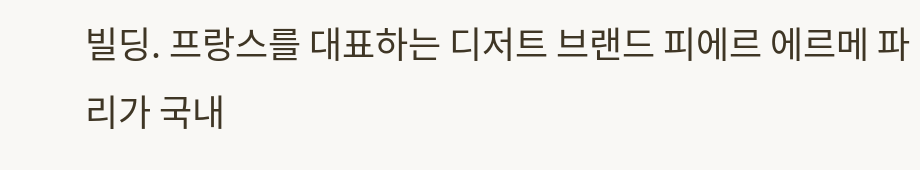빌딩. 프랑스를 대표하는 디저트 브랜드 피에르 에르메 파리가 국내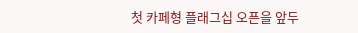첫 카페형 플래그십 오픈을 앞두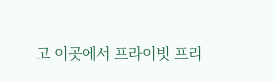고 이곳에서 프라이빗 프리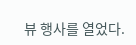뷰 행사를 열었다.